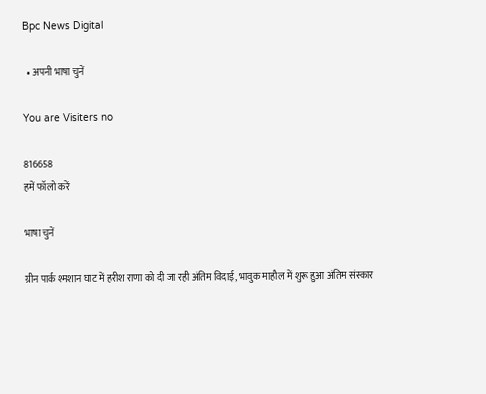Bpc News Digital

  • अपनी भाषा चुनें

You are Visiters no

816658
हमें फॉलो करें

भाषा चुनें

ग्रीन पार्क श्मशान घाट में हरीश राणा को दी जा रही अंतिम विदाई, भावुक माहौल में शुरू हुआ अंतिम संस्कार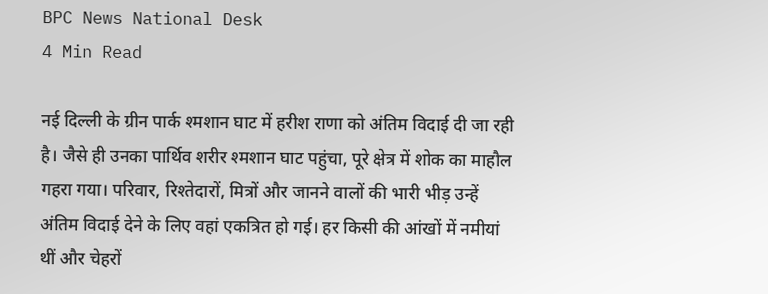BPC News National Desk
4 Min Read

नई दिल्ली के ग्रीन पार्क श्मशान घाट में हरीश राणा को अंतिम विदाई दी जा रही है। जैसे ही उनका पार्थिव शरीर श्मशान घाट पहुंचा, पूरे क्षेत्र में शोक का माहौल गहरा गया। परिवार, रिश्तेदारों, मित्रों और जानने वालों की भारी भीड़ उन्हें अंतिम विदाई देने के लिए वहां एकत्रित हो गई। हर किसी की आंखों में नमीयां थीं और चेहरों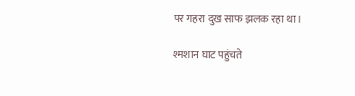पर गहरा दुख साफ झलक रहा था।

श्मशान घाट पहुंचते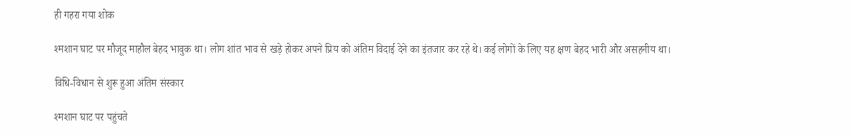ही गहरा गया शोक

श्मशान घाट पर मौजूद माहौल बेहद भावुक था। लोग शांत भाव से खड़े होकर अपने प्रिय को अंतिम विदाई देने का इंतजार कर रहे थे। कई लोगों के लिए यह क्षण बेहद भारी और असहनीय था।

विधि-विधान से शुरू हुआ अंतिम संस्कार

श्मशान घाट पर पहुंचते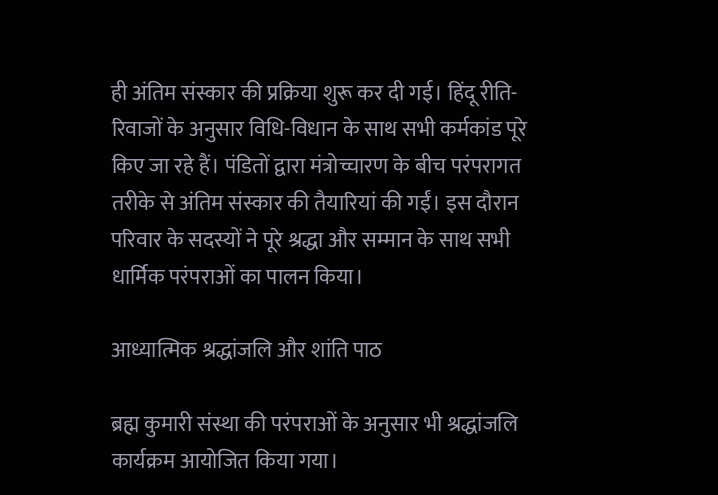ही अंतिम संस्कार की प्रक्रिया शुरू कर दी गई। हिंदू रीति-रिवाजों के अनुसार विधि-विधान के साथ सभी कर्मकांड पूरे किए जा रहे हैं। पंडितों द्वारा मंत्रोच्चारण के बीच परंपरागत तरीके से अंतिम संस्कार की तैयारियां की गईं। इस दौरान परिवार के सदस्यों ने पूरे श्रद्धा और सम्मान के साथ सभी धार्मिक परंपराओं का पालन किया।

आध्यात्मिक श्रद्धांजलि और शांति पाठ

ब्रह्म कुमारी संस्था की परंपराओं के अनुसार भी श्रद्धांजलि कार्यक्रम आयोजित किया गया।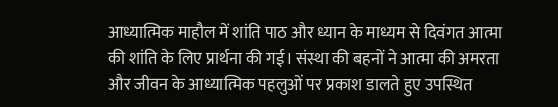आध्यात्मिक माहौल में शांति पाठ और ध्यान के माध्यम से दिवंगत आत्मा की शांति के लिए प्रार्थना की गई। संस्था की बहनों ने आत्मा की अमरता और जीवन के आध्यात्मिक पहलुओं पर प्रकाश डालते हुए उपस्थित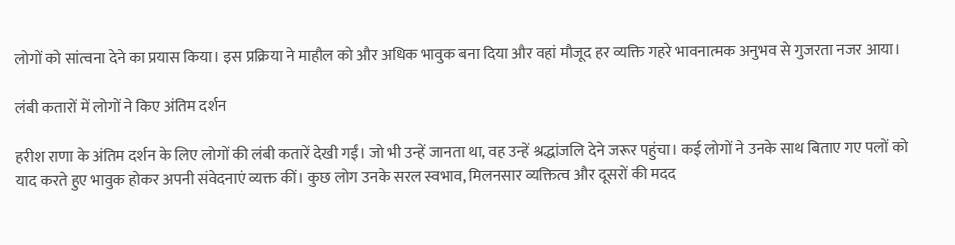लोगों को सांत्वना देने का प्रयास किया। इस प्रक्रिया ने माहौल को और अधिक भावुक बना दिया और वहां मौजूद हर व्यक्ति गहरे भावनात्मक अनुभव से गुजरता नजर आया।

लंबी कतारों में लोगों ने किए अंतिम दर्शन

हरीश राणा के अंतिम दर्शन के लिए लोगों की लंबी कतारें देखी गईं। जो भी उन्हें जानता था, वह उन्हें श्रद्धांजलि देने जरूर पहुंचा। कई लोगों ने उनके साथ बिताए गए पलों को याद करते हुए भावुक होकर अपनी संवेदनाएं व्यक्त कीं। कुछ लोग उनके सरल स्वभाव, मिलनसार व्यक्तित्व और दूसरों की मदद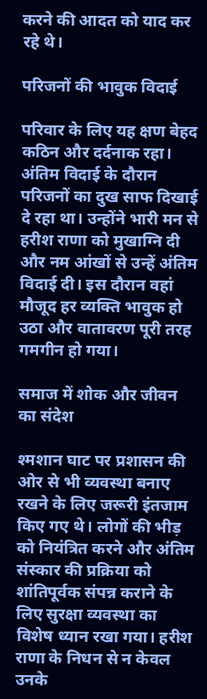करने की आदत को याद कर रहे थे।

परिजनों की भावुक विदाई

परिवार के लिए यह क्षण बेहद कठिन और दर्दनाक रहा। अंतिम विदाई के दौरान परिजनों का दुख साफ दिखाई दे रहा था। उन्होंने भारी मन से हरीश राणा को मुखाग्नि दी और नम आंखों से उन्हें अंतिम विदाई दी। इस दौरान वहां मौजूद हर व्यक्ति भावुक हो उठा और वातावरण पूरी तरह गमगीन हो गया।

समाज में शोक और जीवन का संदेश

श्मशान घाट पर प्रशासन की ओर से भी व्यवस्था बनाए रखने के लिए जरूरी इंतजाम किए गए थे। लोगों की भीड़ को नियंत्रित करने और अंतिम संस्कार की प्रक्रिया को शांतिपूर्वक संपन्न कराने के लिए सुरक्षा व्यवस्था का विशेष ध्यान रखा गया। हरीश राणा के निधन से न केवल उनके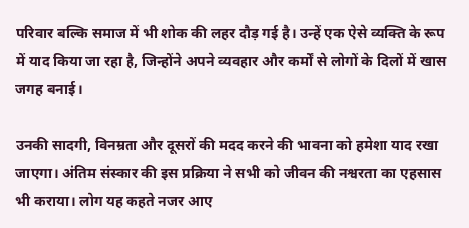परिवार बल्कि समाज में भी शोक की लहर दौड़ गई है। उन्हें एक ऐसे व्यक्ति के रूप में याद किया जा रहा है, जिन्होंने अपने व्यवहार और कर्मों से लोगों के दिलों में खास जगह बनाई।

उनकी सादगी, विनम्रता और दूसरों की मदद करने की भावना को हमेशा याद रखा जाएगा। अंतिम संस्कार की इस प्रक्रिया ने सभी को जीवन की नश्वरता का एहसास भी कराया। लोग यह कहते नजर आए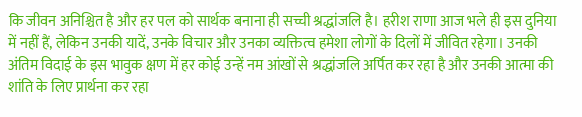कि जीवन अनिश्चित है और हर पल को सार्थक बनाना ही सच्ची श्रद्धांजलि है। हरीश राणा आज भले ही इस दुनिया में नहीं हैं, लेकिन उनकी यादें, उनके विचार और उनका व्यक्तित्व हमेशा लोगों के दिलों में जीवित रहेगा। उनकी अंतिम विदाई के इस भावुक क्षण में हर कोई उन्हें नम आंखों से श्रद्धांजलि अर्पित कर रहा है और उनकी आत्मा की शांति के लिए प्रार्थना कर रहा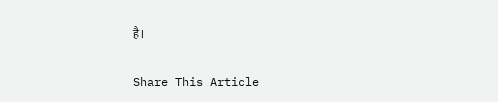है।

Share This Article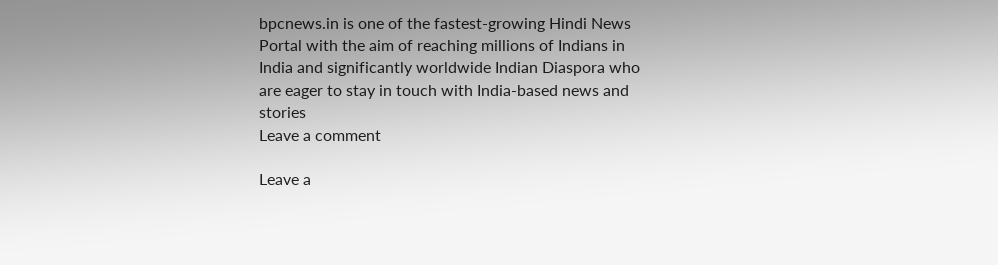bpcnews.in is one of the fastest-growing Hindi News Portal with the aim of reaching millions of Indians in India and significantly worldwide Indian Diaspora who are eager to stay in touch with India-based news and stories
Leave a comment

Leave a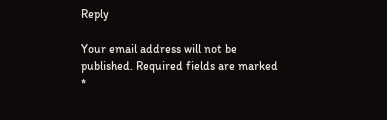Reply

Your email address will not be published. Required fields are marked *